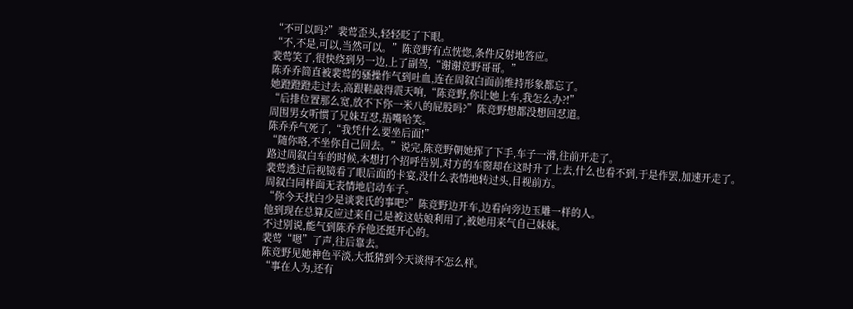“不可以吗?”裴莺歪头,轻轻眨了下眼。
“不,不是,可以,当然可以。”陈竞野有点恍惚,条件反射地答应。
裴莺笑了,很快绕到另一边,上了副驾,“谢谢竞野哥哥。”
陈乔乔简直被裴莺的骚操作气到吐血,连在周叙白面前维持形象都忘了。
她蹬蹬蹬走过去,高跟鞋敲得震天响,“陈竞野,你让她上车,我怎么办?!”
“后排位置那么宽,放不下你一米八的屁股吗?”陈竞野想都没想回怼道。
周围男女听惯了兄妹互怼,捂嘴哈笑。
陈乔乔气死了,“我凭什么要坐后面!”
“随你咯,不坐你自己回去。”说完,陈竞野朝她挥了下手,车子一滑,往前开走了。
路过周叙白车的时候,本想打个招呼告别,对方的车窗却在这时升了上去,什么也看不到,于是作罢,加速开走了。
裴莺透过后视镜看了眼后面的卡宴,没什么表情地转过头,目视前方。
周叙白同样面无表情地启动车子。
“你今天找白少是谈裴氏的事吧?”陈竞野边开车,边看向旁边玉雕一样的人。
他到现在总算反应过来自己是被这姑娘利用了,被她用来气自己妹妹。
不过别说,能气到陈乔乔他还挺开心的。
裴莺“嗯”了声,往后靠去。
陈竞野见她神色平淡,大抵猜到今天谈得不怎么样。
“事在人为,还有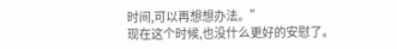时间,可以再想想办法。”
现在这个时候,也没什么更好的安慰了。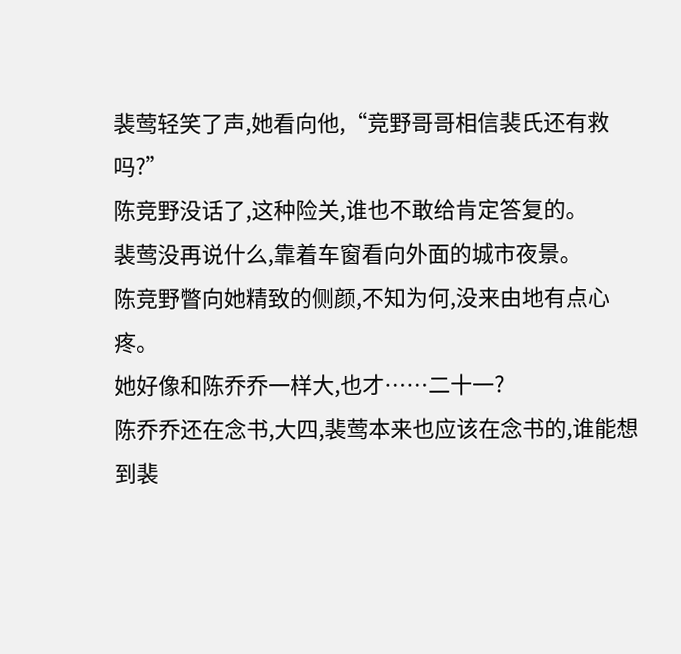裴莺轻笑了声,她看向他,“竞野哥哥相信裴氏还有救吗?”
陈竞野没话了,这种险关,谁也不敢给肯定答复的。
裴莺没再说什么,靠着车窗看向外面的城市夜景。
陈竞野瞥向她精致的侧颜,不知为何,没来由地有点心疼。
她好像和陈乔乔一样大,也才……二十一?
陈乔乔还在念书,大四,裴莺本来也应该在念书的,谁能想到裴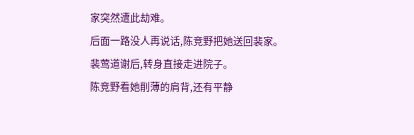家突然遭此劫难。
后面一路没人再说话,陈竞野把她送回裴家。
裴莺道谢后,转身直接走进院子。
陈竞野看她削薄的肩背,还有平静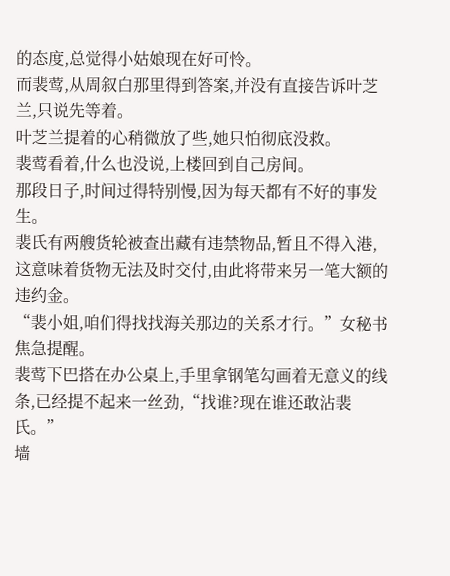的态度,总觉得小姑娘现在好可怜。
而裴莺,从周叙白那里得到答案,并没有直接告诉叶芝兰,只说先等着。
叶芝兰提着的心稍微放了些,她只怕彻底没救。
裴莺看着,什么也没说,上楼回到自己房间。
那段日子,时间过得特别慢,因为每天都有不好的事发生。
裴氏有两艘货轮被查出藏有违禁物品,暂且不得入港,这意味着货物无法及时交付,由此将带来另一笔大额的违约金。
“裴小姐,咱们得找找海关那边的关系才行。”女秘书焦急提醒。
裴莺下巴搭在办公桌上,手里拿钢笔勾画着无意义的线条,已经提不起来一丝劲,“找谁?现在谁还敢沾裴氏。”
墙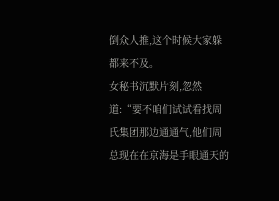倒众人推,这个时候大家躲都来不及。
女秘书沉默片刻,忽然道:“要不咱们试试看找周氏集团那边通通气,他们周总现在在京海是手眼通天的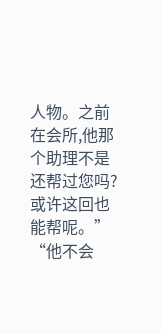人物。之前在会所,他那个助理不是还帮过您吗?或许这回也能帮呢。”
“他不会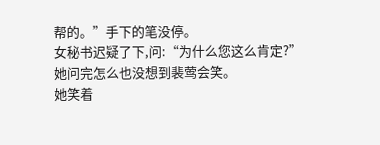帮的。”手下的笔没停。
女秘书迟疑了下,问:“为什么您这么肯定?”
她问完怎么也没想到裴莺会笑。
她笑着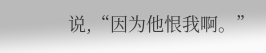说,“因为他恨我啊。”